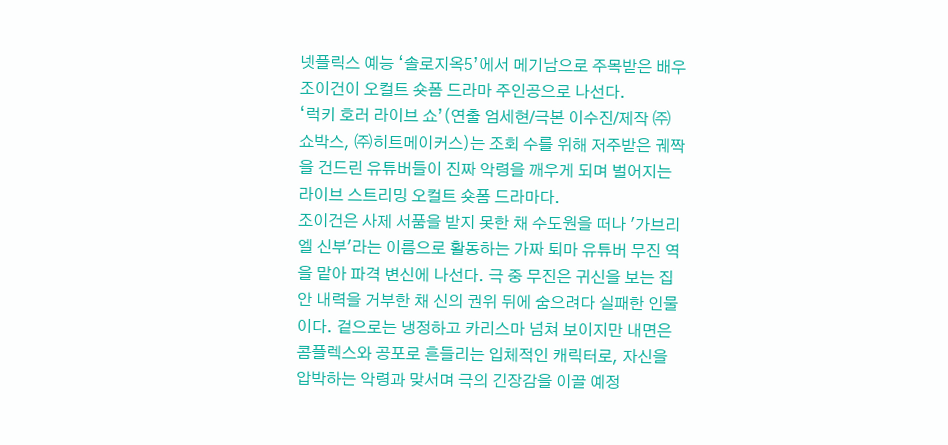넷플릭스 예능 ‘솔로지옥5’에서 메기남으로 주목받은 배우 조이건이 오컬트 숏폼 드라마 주인공으로 나선다.
‘럭키 호러 라이브 쇼’(연출 엄세현/극본 이수진/제작 ㈜쇼박스, ㈜히트메이커스)는 조회 수를 위해 저주받은 궤짝을 건드린 유튜버들이 진짜 악령을 깨우게 되며 벌어지는 라이브 스트리밍 오컬트 숏폼 드라마다.
조이건은 사제 서품을 받지 못한 채 수도원을 떠나 '가브리엘 신부'라는 이름으로 활동하는 가짜 퇴마 유튜버 무진 역을 맡아 파격 변신에 나선다. 극 중 무진은 귀신을 보는 집안 내력을 거부한 채 신의 권위 뒤에 숨으려다 실패한 인물이다. 겉으로는 냉정하고 카리스마 넘쳐 보이지만 내면은 콤플렉스와 공포로 흔들리는 입체적인 캐릭터로, 자신을 압박하는 악령과 맞서며 극의 긴장감을 이끌 예정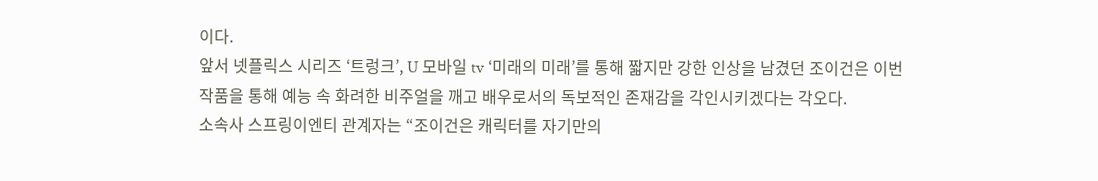이다.
앞서 넷플릭스 시리즈 ‘트렁크’, U 모바일 tv ‘미래의 미래’를 통해 짧지만 강한 인상을 남겼던 조이건은 이번 작품을 통해 예능 속 화려한 비주얼을 깨고 배우로서의 독보적인 존재감을 각인시키겠다는 각오다.
소속사 스프링이엔티 관계자는 “조이건은 캐릭터를 자기만의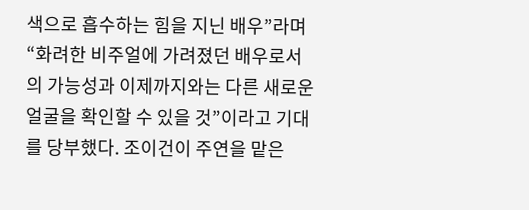색으로 흡수하는 힘을 지닌 배우”라며 “화려한 비주얼에 가려졌던 배우로서의 가능성과 이제까지와는 다른 새로운 얼굴을 확인할 수 있을 것”이라고 기대를 당부했다. 조이건이 주연을 맡은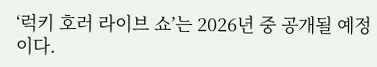‘럭키 호러 라이브 쇼’는 2026년 중 공개될 예정이다.